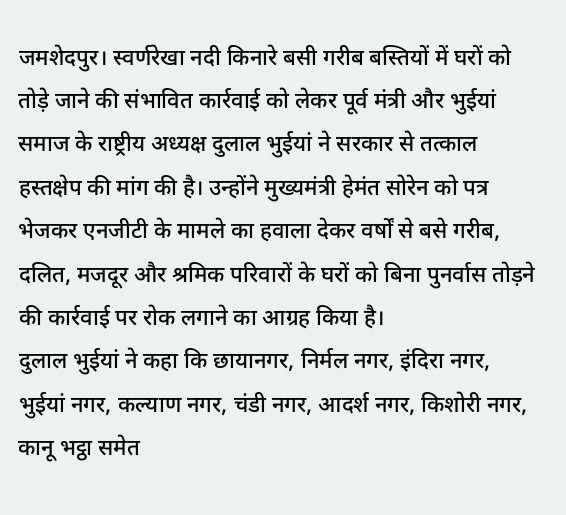जमशेदपुर। स्वर्णरेखा नदी किनारे बसी गरीब बस्तियों में घरों को तोड़े जाने की संभावित कार्रवाई को लेकर पूर्व मंत्री और भुईयां समाज के राष्ट्रीय अध्यक्ष दुलाल भुईयां ने सरकार से तत्काल हस्तक्षेप की मांग की है। उन्होंने मुख्यमंत्री हेमंत सोरेन को पत्र भेजकर एनजीटी के मामले का हवाला देकर वर्षों से बसे गरीब, दलित, मजदूर और श्रमिक परिवारों के घरों को बिना पुनर्वास तोड़ने की कार्रवाई पर रोक लगाने का आग्रह किया है।
दुलाल भुईयां ने कहा कि छायानगर, निर्मल नगर, इंदिरा नगर, भुईयां नगर, कल्याण नगर, चंडी नगर, आदर्श नगर, किशोरी नगर, कानू भट्ठा समेत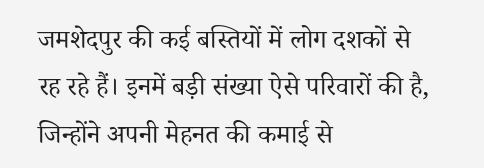जमशेदपुर की कई बस्तियों में लोग दशकों से रह रहे हैं। इनमें बड़ी संख्या ऐसे परिवारों की है, जिन्होंने अपनी मेहनत की कमाई से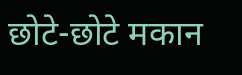छोटे-छोटे मकान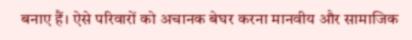बनाए हैं। ऐसे परिवारों को अचानक बेघर करना मानवीय और सामाजिक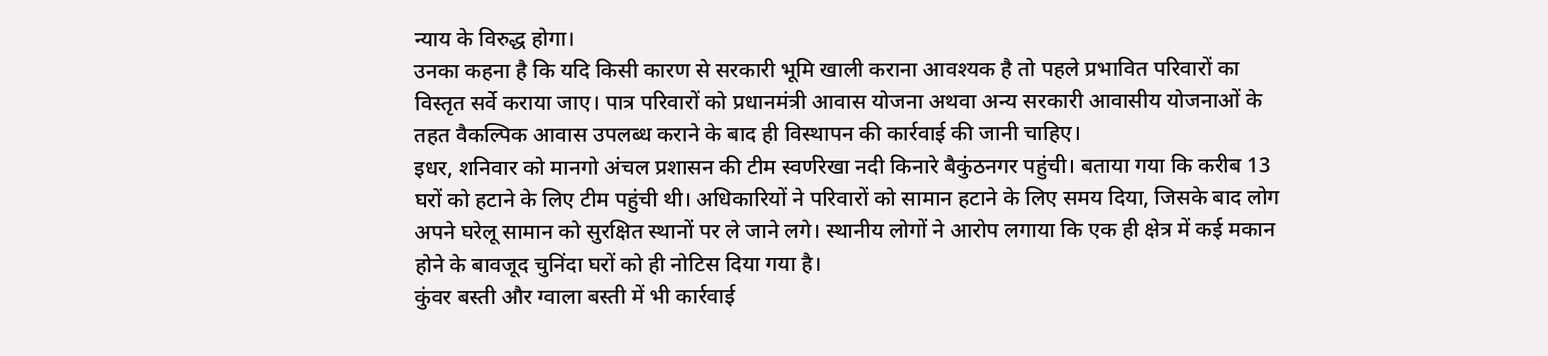न्याय के विरुद्ध होगा।
उनका कहना है कि यदि किसी कारण से सरकारी भूमि खाली कराना आवश्यक है तो पहले प्रभावित परिवारों का विस्तृत सर्वे कराया जाए। पात्र परिवारों को प्रधानमंत्री आवास योजना अथवा अन्य सरकारी आवासीय योजनाओं के तहत वैकल्पिक आवास उपलब्ध कराने के बाद ही विस्थापन की कार्रवाई की जानी चाहिए।
इधर, शनिवार को मानगो अंचल प्रशासन की टीम स्वर्णरेखा नदी किनारे बैकुंठनगर पहुंची। बताया गया कि करीब 13 घरों को हटाने के लिए टीम पहुंची थी। अधिकारियों ने परिवारों को सामान हटाने के लिए समय दिया, जिसके बाद लोग अपने घरेलू सामान को सुरक्षित स्थानों पर ले जाने लगे। स्थानीय लोगों ने आरोप लगाया कि एक ही क्षेत्र में कई मकान होने के बावजूद चुनिंदा घरों को ही नोटिस दिया गया है।
कुंवर बस्ती और ग्वाला बस्ती में भी कार्रवाई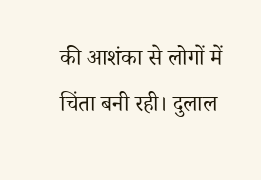की आशंका से लोगों में चिंता बनी रही। दुलाल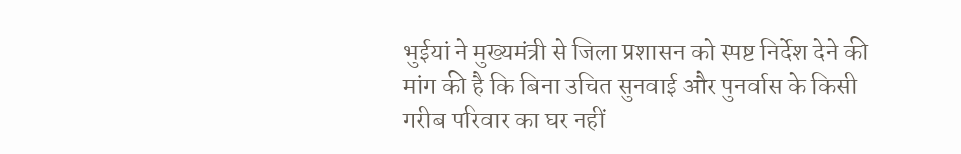भुईयां ने मुख्यमंत्री से जिला प्रशासन को स्पष्ट निर्देश देने की मांग की है कि बिना उचित सुनवाई और पुनर्वास के किसी गरीब परिवार का घर नहीं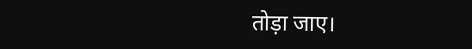तोड़ा जाए।